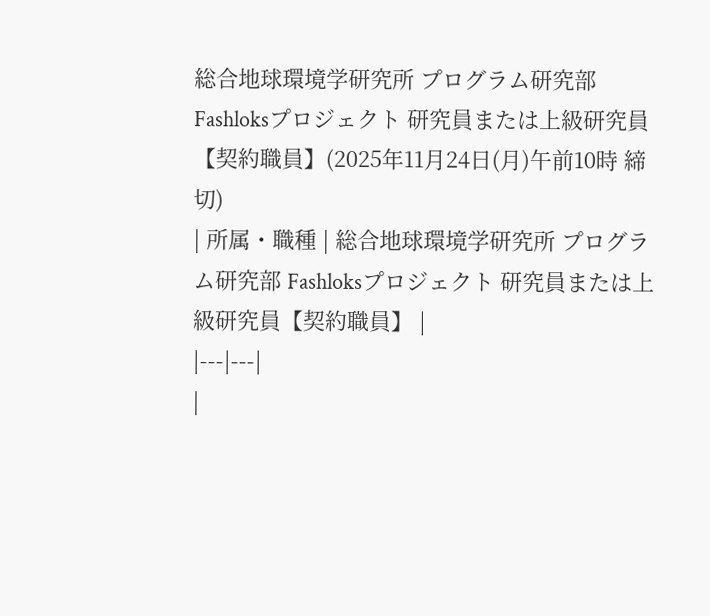総合地球環境学研究所 プログラム研究部 Fashloksプロジェクト 研究員または上級研究員【契約職員】(2025年11月24日(月)午前10時 締切)
| 所属・職種 | 総合地球環境学研究所 プログラム研究部 Fashloksプロジェクト 研究員または上級研究員【契約職員】 |
|---|---|
|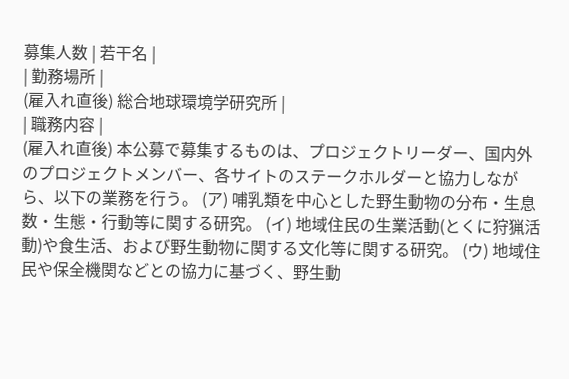募集人数 | 若干名 |
| 勤務場所 |
(雇入れ直後) 総合地球環境学研究所 |
| 職務内容 |
(雇入れ直後) 本公募で募集するものは、プロジェクトリーダー、国内外のプロジェクトメンバー、各サイトのステークホルダーと協力しながら、以下の業務を行う。 (ア) 哺乳類を中心とした野生動物の分布・生息数・生態・行動等に関する研究。 (イ) 地域住民の生業活動(とくに狩猟活動)や食生活、および野生動物に関する文化等に関する研究。 (ウ) 地域住民や保全機関などとの協力に基づく、野生動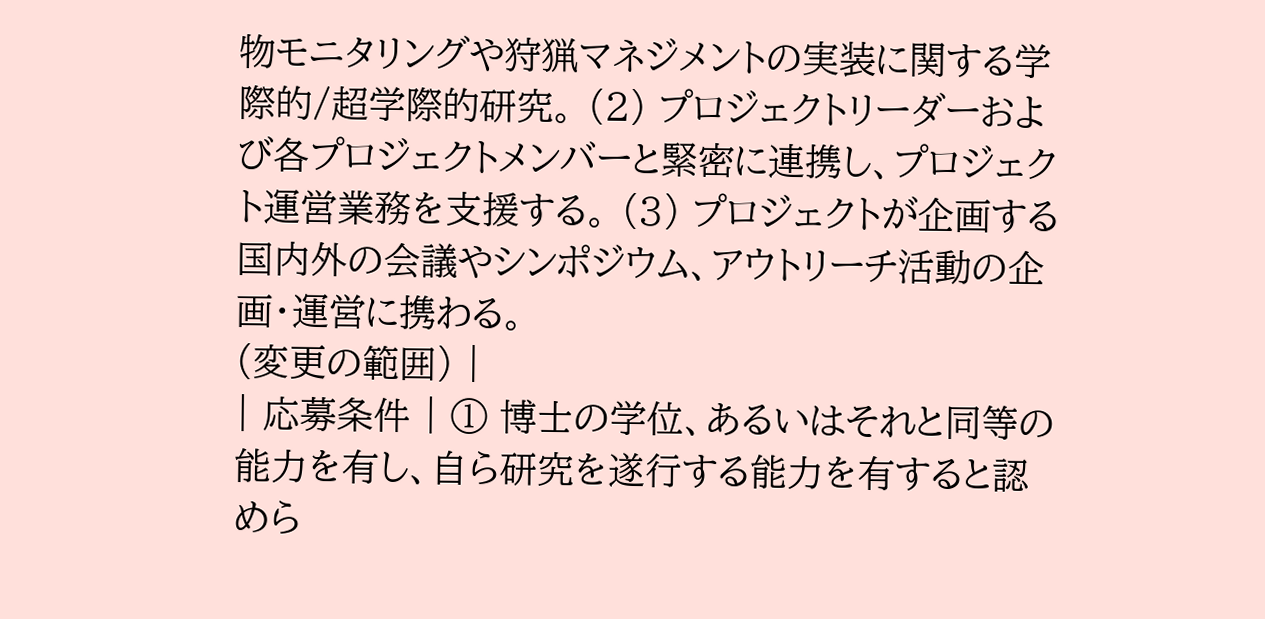物モニタリングや狩猟マネジメントの実装に関する学際的/超学際的研究。 (2) プロジェクトリーダーおよび各プロジェクトメンバーと緊密に連携し、プロジェクト運営業務を支援する。 (3) プロジェクトが企画する国内外の会議やシンポジウム、アウトリーチ活動の企画・運営に携わる。
(変更の範囲) |
| 応募条件 | ① 博士の学位、あるいはそれと同等の能力を有し、自ら研究を遂行する能力を有すると認めら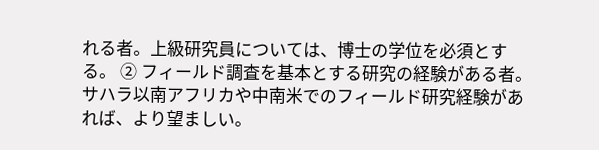れる者。上級研究員については、博士の学位を必須とする。 ② フィールド調査を基本とする研究の経験がある者。サハラ以南アフリカや中南米でのフィールド研究経験があれば、より望ましい。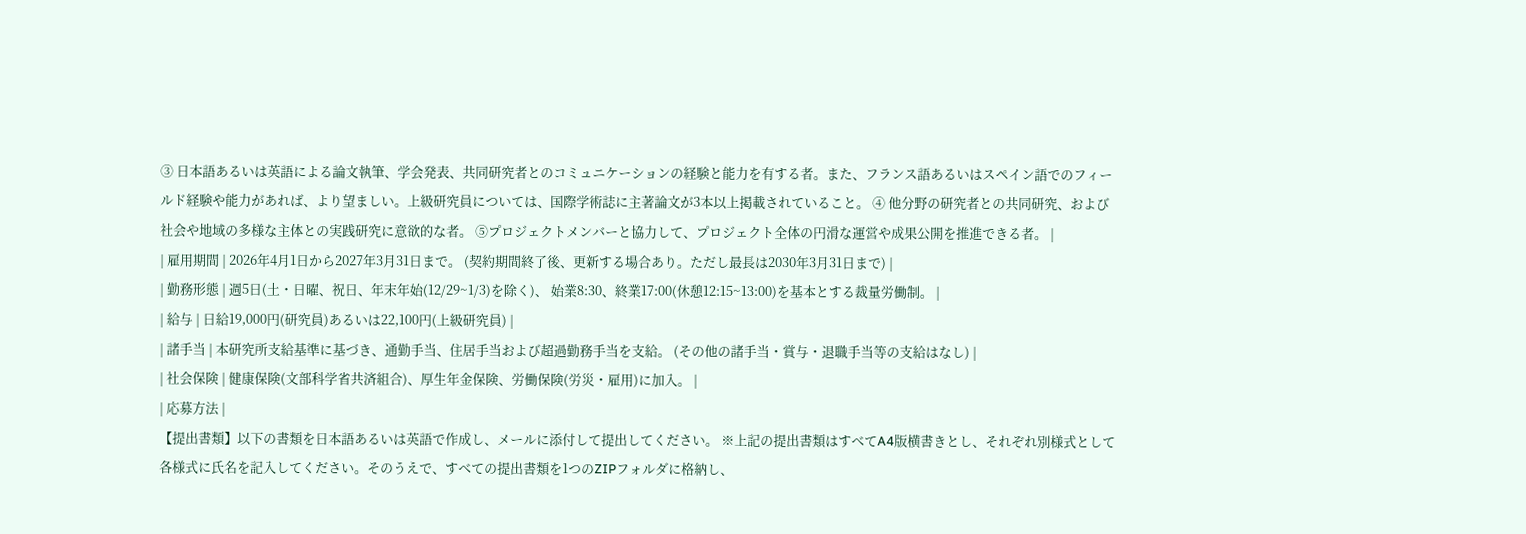③ 日本語あるいは英語による論文執筆、学会発表、共同研究者とのコミュニケーションの経験と能力を有する者。また、フランス語あるいはスペイン語でのフィールド経験や能力があれば、より望ましい。上級研究員については、国際学術誌に主著論文が3本以上掲載されていること。 ④ 他分野の研究者との共同研究、および社会や地域の多様な主体との実践研究に意欲的な者。 ⑤プロジェクトメンバーと協力して、プロジェクト全体の円滑な運営や成果公開を推進できる者。 |
| 雇用期間 | 2026年4月1日から2027年3月31日まで。 (契約期間終了後、更新する場合あり。ただし最長は2030年3月31日まで) |
| 勤務形態 | 週5日(土・日曜、祝日、年末年始(12/29~1/3)を除く)、 始業8:30、終業17:00(休憩12:15~13:00)を基本とする裁量労働制。 |
| 給与 | 日給19,000円(研究員)あるいは22,100円(上級研究員) |
| 諸手当 | 本研究所支給基準に基づき、通勤手当、住居手当および超過勤務手当を支給。 (その他の諸手当・賞与・退職手当等の支給はなし) |
| 社会保険 | 健康保険(文部科学省共済組合)、厚生年金保険、労働保険(労災・雇用)に加入。 |
| 応募方法 |
【提出書類】以下の書類を日本語あるいは英語で作成し、メールに添付して提出してください。 ※上記の提出書類はすべてA4版横書きとし、それぞれ別様式として各様式に氏名を記入してください。そのうえで、すべての提出書類を1つのZIPフォルダに格納し、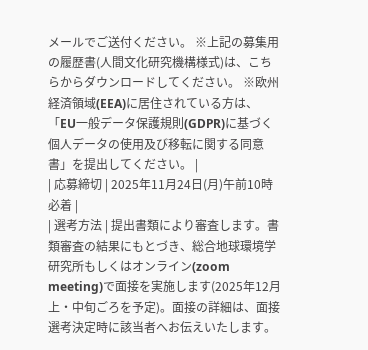メールでご送付ください。 ※上記の募集用の履歴書(人間文化研究機構様式)は、こちらからダウンロードしてください。 ※欧州経済領域(EEA)に居住されている方は、「EU一般データ保護規則(GDPR)に基づく個人データの使用及び移転に関する同意書」を提出してください。 |
| 応募締切 | 2025年11月24日(月)午前10時必着 |
| 選考方法 | 提出書類により審査します。書類審査の結果にもとづき、総合地球環境学研究所もしくはオンライン(zoom meeting)で面接を実施します(2025年12月 上・中旬ごろを予定)。面接の詳細は、面接選考決定時に該当者へお伝えいたします。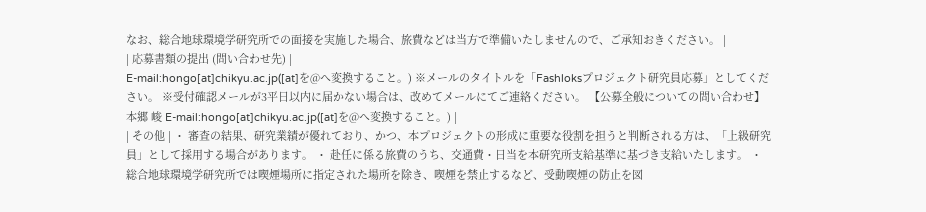なお、総合地球環境学研究所での面接を実施した場合、旅費などは当方で準備いたしませんので、ご承知おきください。 |
| 応募書類の提出 (問い合わせ先) |
E-mail:hongo[at]chikyu.ac.jp([at]を@へ変換すること。) ※メールのタイトルを「Fashloksプロジェクト研究員応募」としてください。 ※受付確認メールが3平日以内に届かない場合は、改めてメールにてご連絡ください。 【公募全般についての問い合わせ】 本郷 峻 E-mail:hongo[at]chikyu.ac.jp([at]を@へ変換すること。) |
| その他 | ・ 審査の結果、研究業績が優れており、かつ、本プロジェクトの形成に重要な役割を担うと判断される方は、「上級研究員」として採用する場合があります。 ・ 赴任に係る旅費のうち、交通費・日当を本研究所支給基準に基づき支給いたします。 ・ 総合地球環境学研究所では喫煙場所に指定された場所を除き、喫煙を禁止するなど、受動喫煙の防止を図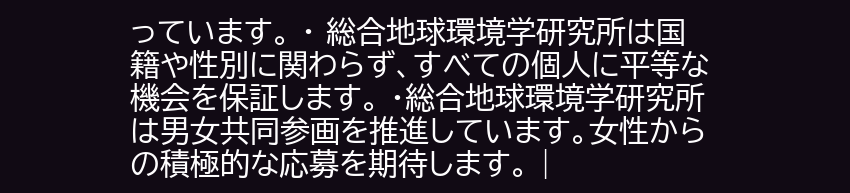っています。 ・ 総合地球環境学研究所は国籍や性別に関わらず、すべての個人に平等な機会を保証します。 ・総合地球環境学研究所は男女共同参画を推進しています。女性からの積極的な応募を期待します。 |